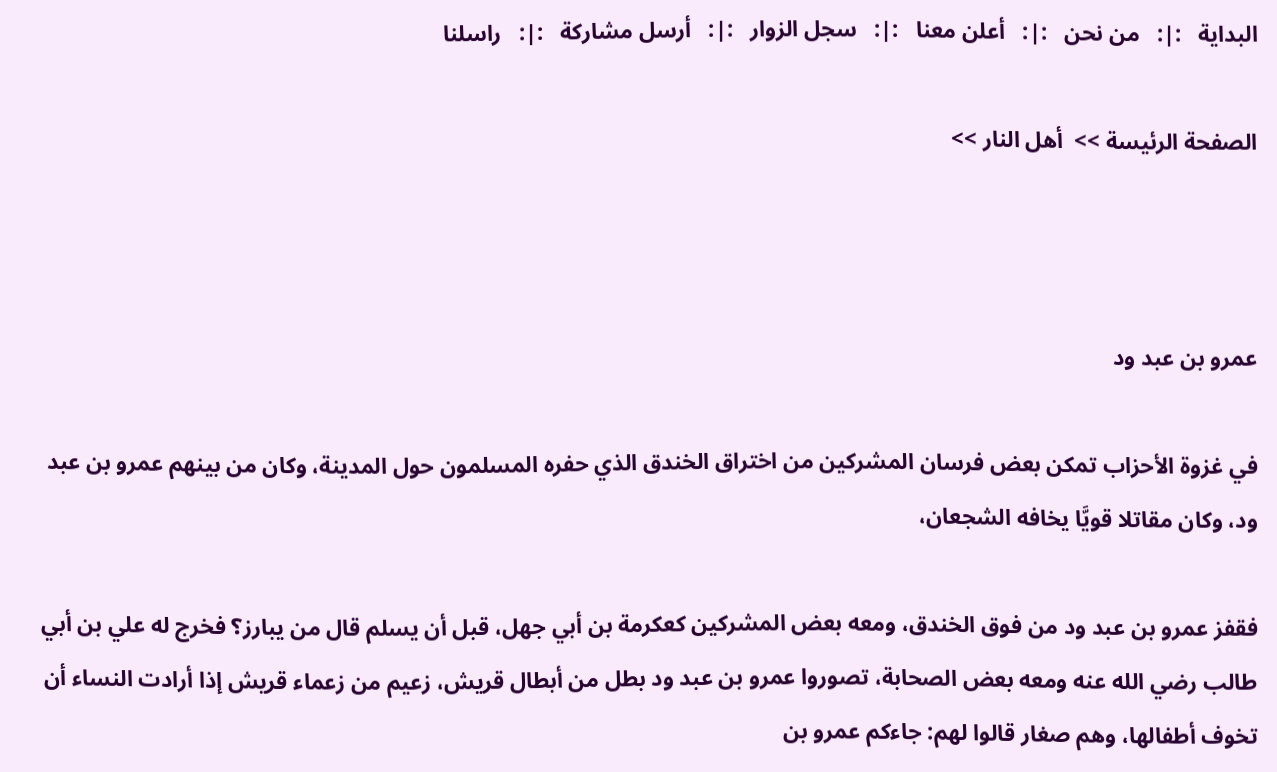البداية   :|:   من نحن   :|:   أعلن معنا   :|:   سجل الزوار   :|:   أرسل مشاركة   :|:   راسلنا

الصفحة الرئيسة >>  أهل النار >>



عمرو بن عبد ود

في غزوة الأحزاب تمكن بعض فرسان المشركين من اختراق الخندق الذي حفره المسلمون حول المدينة، وكان من بينهم عمرو بن عبد ود، وكان مقاتلا قويَّا يخافه الشجعان،

فقفز عمرو بن عبد ود من فوق الخندق، ومعه بعض المشركين كعكرمة بن أبي جهل، قبل أن يسلم قال من يبارز؟ فخرج له علي بن أبي طالب رضي الله عنه ومعه بعض الصحابة، تصوروا عمرو بن عبد ود بطل من أبطال قريش، زعيم من زعماء قريش إذا أرادت النساء أن تخوف أطفالها، وهم صغار قالوا لهم: جاءكم عمرو بن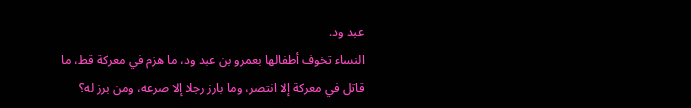عبد ود.
النساء تخوف أطفالها بعمرو بن عبد ود، ما هزم في معركة قط، ما قاتل في معركة إلا انتصر، وما بارز رجلا إلا صرعه، ومن برز له؟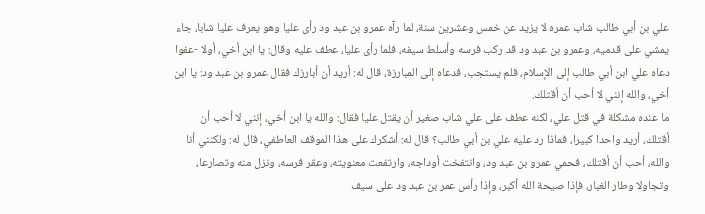علي بن أبي طالب شاب عمره لا يزيد عن خمس وعشرين سنة، لما رآه عمرو بن عبد ود رأى عليا وهو يعرف عليا شابا، جاء يمشي على قدميه، وعمرو بن عبد ود قد ركب فرسه وأسلط سيفه، فلما رأى عليا، عطف عليه وقال: يا ابن أخي، أولا -عفوا دعاه علي ابن أبي طالب إلى الإسلام، فلم يستجب، فدعاه إلى المبارزة، قال له: أريد أن أبارزك فقال عمرو بن عبد ود: يا ابن أخي، والله إنني لا أحب أن أقتلك.
ما عنده مشكلة في قتل علي، لكنه عطف على علي شاب صغير أن يقتل عليا فقال: والله يا ابن أخي، إنني لا أحب أن أقتلك، أريد واحدا كبيرا، فماذا رد عليه علي بن أبي طالب؟ قال له: أشكرك على هذا الموقف العاطفي، قال له: ولكنني أنا والله، أحب أن أقتلك، فحمي عمرو بن عبد ود، وانتفخت أوداجه، وارتفعت معنويته، وعقر فرسه، ونزل منه وتصارعا، وتجاولا وطار الغبار، فإذا صيحة الله أكبر، وإذا رأس عمر بن عبد ود على سيف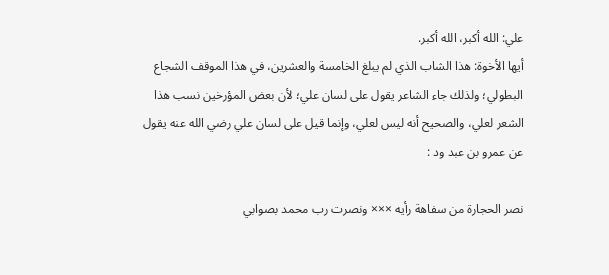علي: الله أكبر، الله أكبر.
أيها الأخوة: هذا الشاب الذي لم يبلغ الخامسة والعشرين، في هذا الموقف الشجاع البطولي؛ ولذلك جاء الشاعر يقول على لسان علي؛ لأن بعض المؤرخين نسب هذا الشعر لعلي، والصحيح أنه ليس لعلي، وإنما قيل على لسان علي رضي الله عنه يقول عن عمرو بن عبد ود :

نصر الحجارة من سفاهة رأيه ××× ونصرت رب محمد بصوابي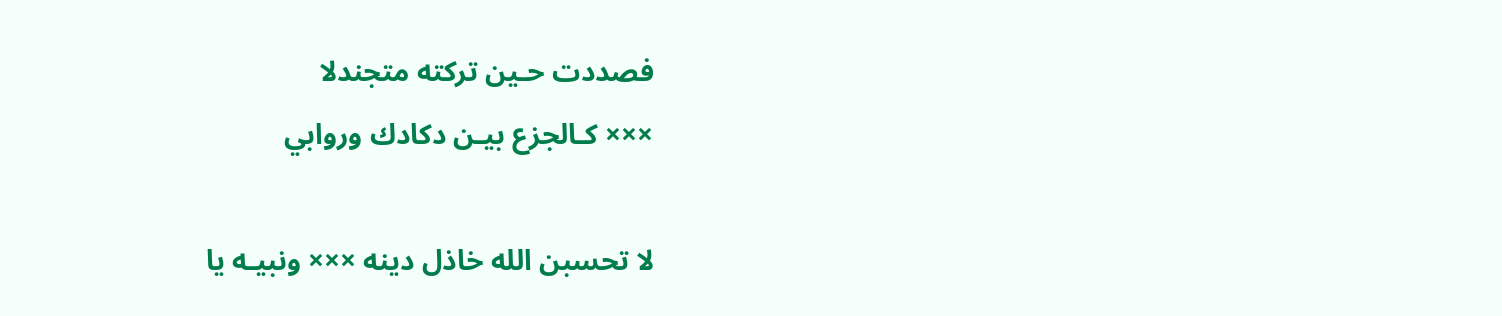فصددت حـين تركته متجندلا
××× كـالجزع بيـن دكادك وروابي

لا تحسبن الله خاذل دينه ××× ونبيـه يا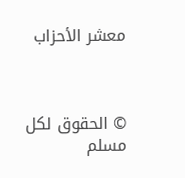معشر الأحزاب



© الحقوق لكل مسلم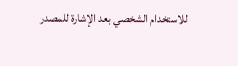للاستخدام الشخصي بعد الإشارة للمصدر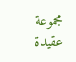مجموعة عقيدة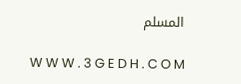المسلم

W W W . 3 G E D H . C O M